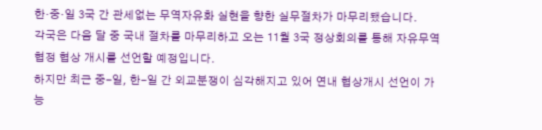한·중·일 3국 간 관세없는 무역자유화 실현을 향한 실무절차가 마무리됐습니다.
각국은 다음 달 중 국내 절차를 마무리하고 오는 11월 3국 정상회의를 통해 자유무역협정 협상 개시를 선언할 예정입니다.
하지만 최근 중-일, 한-일 간 외교분쟁이 심각해지고 있어 연내 협상개시 선언이 가능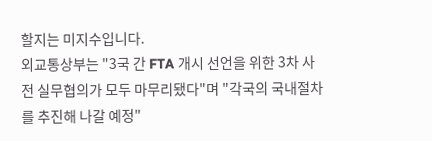할지는 미지수입니다.
외교통상부는 "3국 간 FTA 개시 선언을 위한 3차 사전 실무협의가 모두 마무리됐다"며 "각국의 국내절차를 추진해 나갈 예정"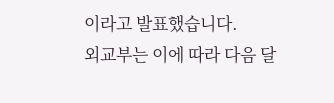이라고 발표했습니다.
외교부는 이에 따라 다음 달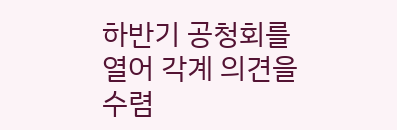하반기 공청회를 열어 각계 의견을 수렴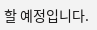할 예정입니다.